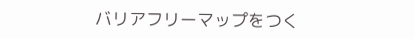バリアフリーマップをつく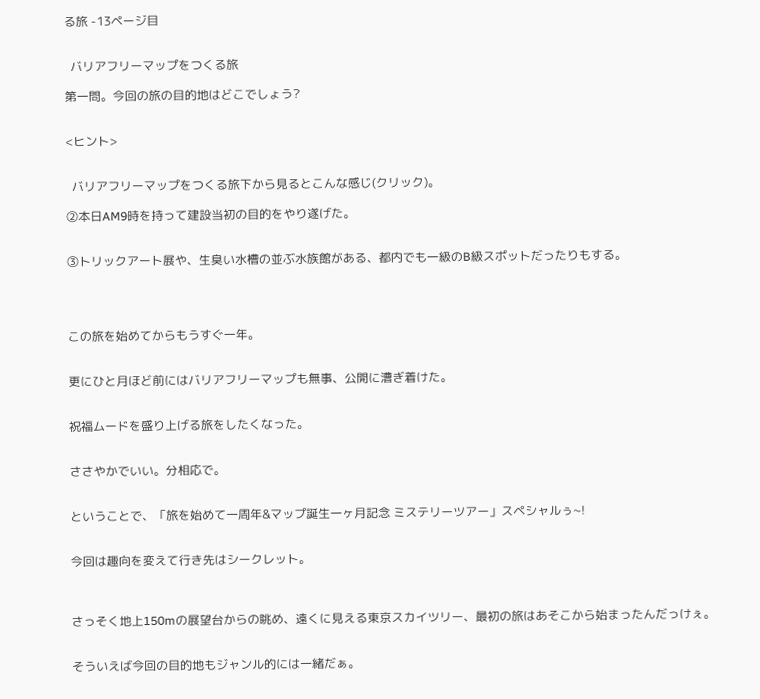る旅 -13ページ目


  バリアフリーマップをつくる旅

第一問。今回の旅の目的地はどこでしょう?


<ヒント>


  バリアフリーマップをつくる旅下から見るとこんな感じ(クリック)。

②本日AM9時を持って建設当初の目的をやり遂げた。


③トリックアート展や、生臭い水槽の並ぶ水族館がある、都内でも一級のB級スポットだったりもする。




この旅を始めてからもうすぐ一年。


更にひと月ほど前にはバリアフリーマップも無事、公開に漕ぎ着けた。


祝福ムードを盛り上げる旅をしたくなった。


ささやかでいい。分相応で。


ということで、「旅を始めて一周年&マップ誕生一ヶ月記念 ミステリーツアー」スペシャルぅ~!


今回は趣向を変えて行き先はシークレット。



さっそく地上150mの展望台からの眺め、遠くに見える東京スカイツリー、最初の旅はあそこから始まったんだっけぇ。


そういえば今回の目的地もジャンル的には一緒だぁ。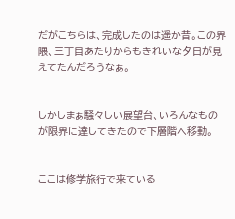だがこちらは、完成したのは遥か昔。この界隈、三丁目あたりからもきれいな夕日が見えてたんだろうなぁ。


しかしまぁ騒々しい展望台、いろんなものが限界に達してきたので下層階へ移動。


ここは修学旅行で来ている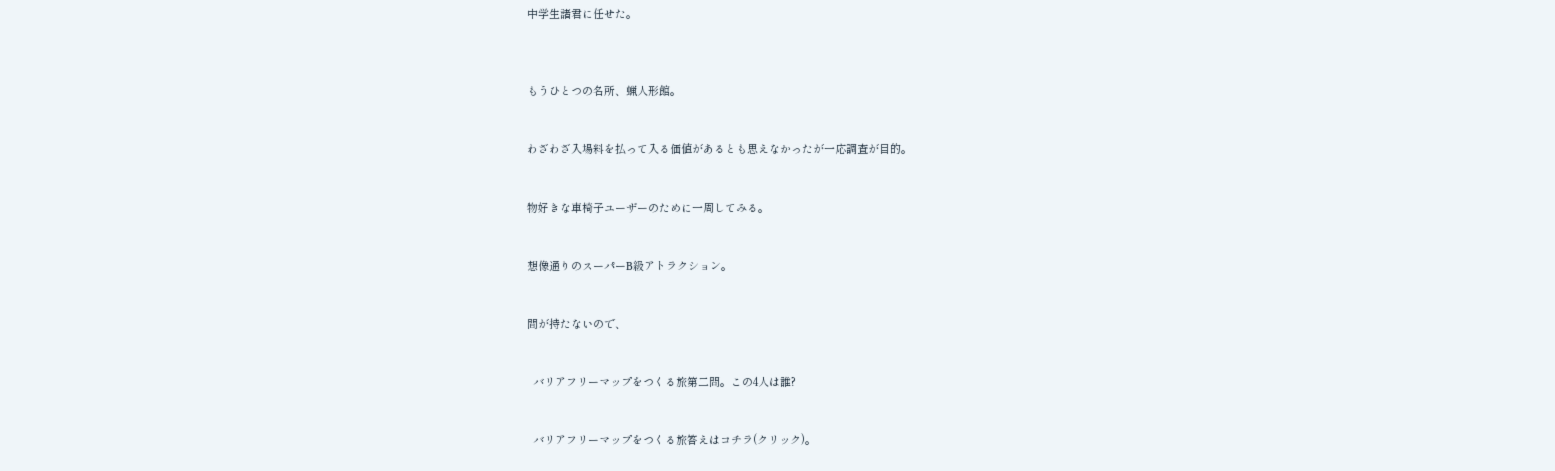中学生諸君に任せた。



もうひとつの名所、蝋人形館。


わざわざ入場料を払って入る価値があるとも思えなかったが一応調査が目的。


物好きな車椅子ユーザーのために一周してみる。


想像通りのスーパーB級アトラクション。


間が持たないので、


  バリアフリーマップをつくる旅第二問。この4人は誰?


  バリアフリーマップをつくる旅答えはコチラ(クリック)。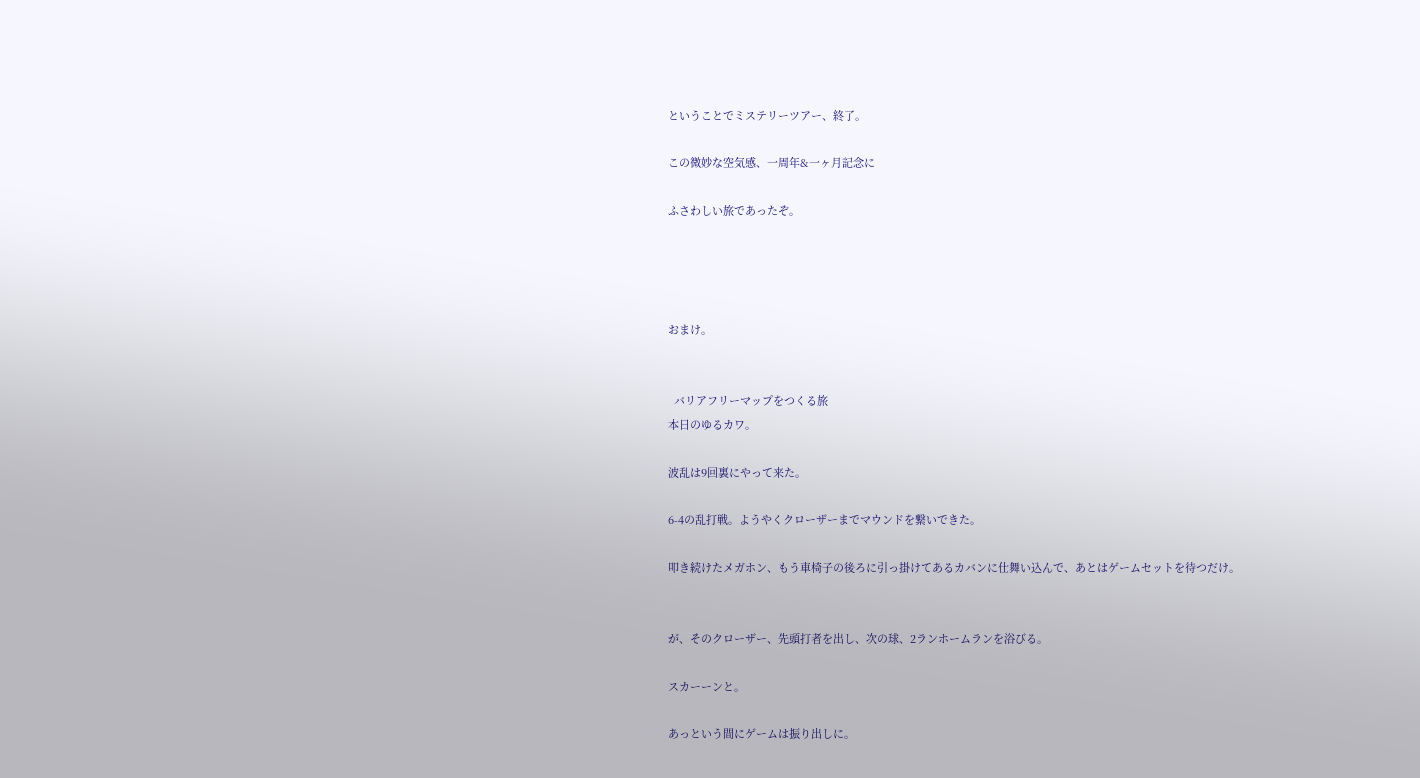ということでミステリーツアー、終了。

この微妙な空気感、一周年&一ヶ月記念に

ふさわしい旅であったぞ。




おまけ。


  バリアフリーマップをつくる旅
本日のゆるカワ。

波乱は9回裏にやって来た。

6-4の乱打戦。ようやくクローザーまでマウンドを繋いできた。

叩き続けたメガホン、もう車椅子の後ろに引っ掛けてあるカバンに仕舞い込んで、あとはゲームセットを待つだけ。


が、そのクローザー、先頭打者を出し、次の球、2ランホームランを浴びる。

スカーーンと。

あっという間にゲームは振り出しに。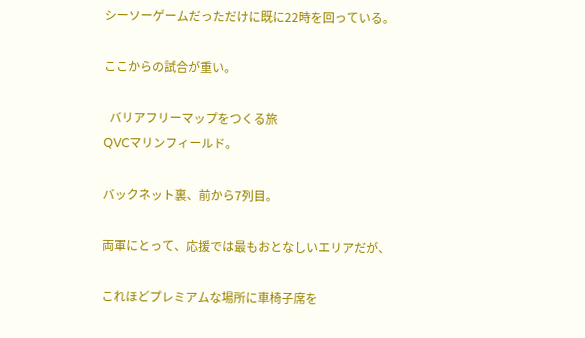シーソーゲームだっただけに既に22時を回っている。

ここからの試合が重い。

  バリアフリーマップをつくる旅
QVCマリンフィールド。

バックネット裏、前から7列目。

両軍にとって、応援では最もおとなしいエリアだが、

これほどプレミアムな場所に車椅子席を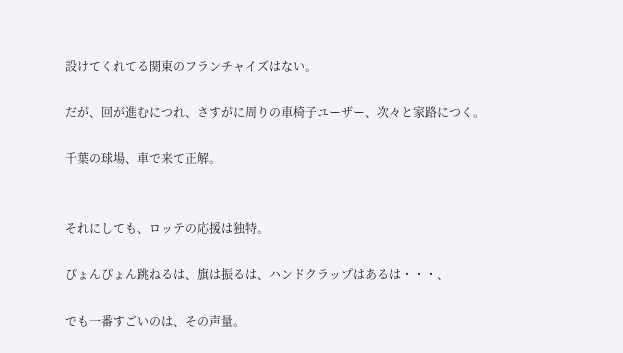設けてくれてる関東のフランチャイズはない。

だが、回が進むにつれ、さすがに周りの車椅子ユーザー、次々と家路につく。

千葉の球場、車で来て正解。


それにしても、ロッテの応援は独特。

ぴょんぴょん跳ねるは、旗は振るは、ハンドクラップはあるは・・・、

でも一番すごいのは、その声量。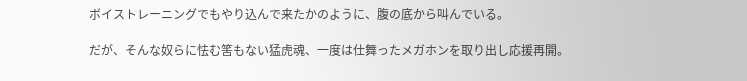ボイストレーニングでもやり込んで来たかのように、腹の底から叫んでいる。

だが、そんな奴らに怯む筈もない猛虎魂、一度は仕舞ったメガホンを取り出し応援再開。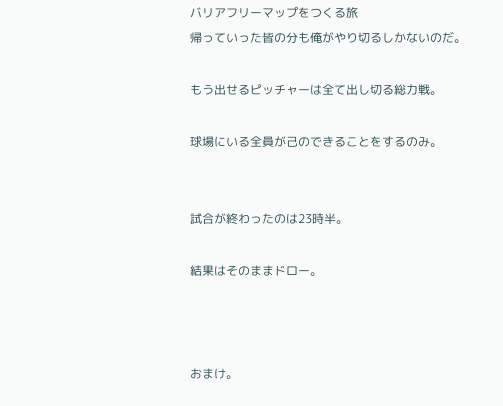バリアフリーマップをつくる旅
帰っていった皆の分も俺がやり切るしかないのだ。

もう出せるピッチャーは全て出し切る総力戦。

球場にいる全員が己のできることをするのみ。


試合が終わったのは23時半。

結果はそのままドロー。



おまけ。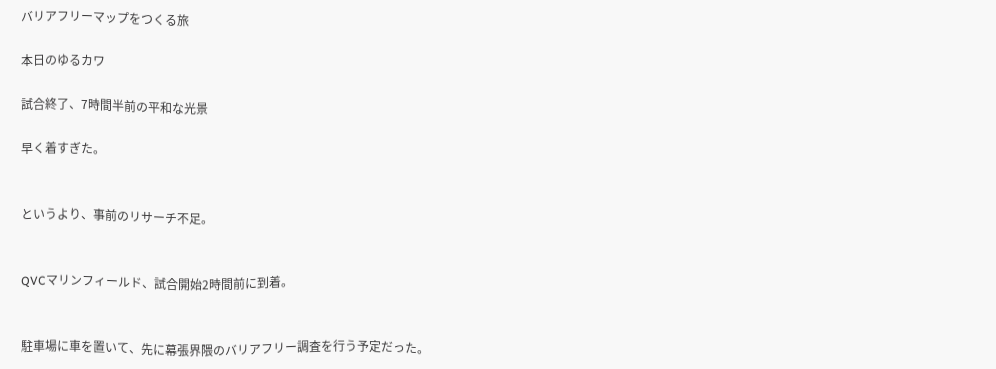バリアフリーマップをつくる旅

本日のゆるカワ

試合終了、7時間半前の平和な光景

早く着すぎた。


というより、事前のリサーチ不足。


QVCマリンフィールド、試合開始2時間前に到着。


駐車場に車を置いて、先に幕張界隈のバリアフリー調査を行う予定だった。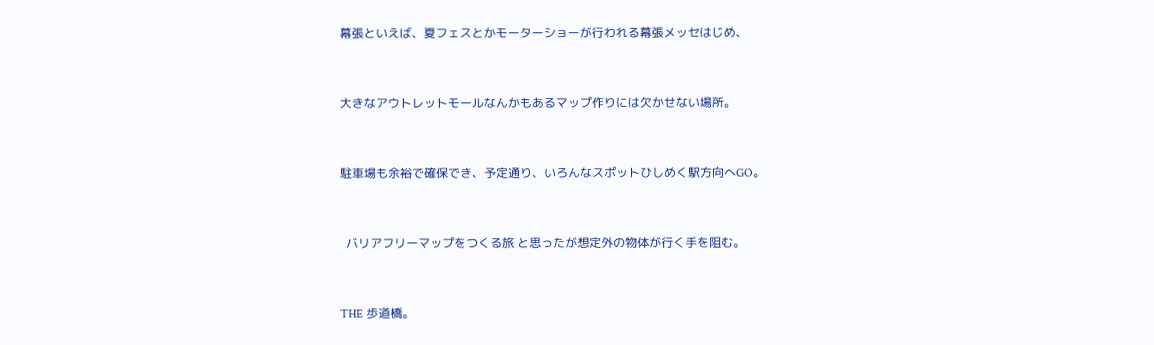幕張といえば、夏フェスとかモーターショーが行われる幕張メッセはじめ、


大きなアウトレットモールなんかもあるマップ作りには欠かせない場所。


駐車場も余裕で確保でき、予定通り、いろんなスポットひしめく駅方向へGO。


  バリアフリーマップをつくる旅 と思ったが想定外の物体が行く手を阻む。


THE 歩道橋。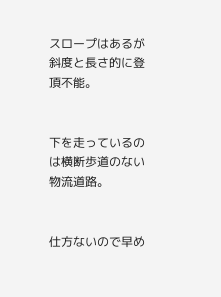スロープはあるが斜度と長さ的に登頂不能。


下を走っているのは横断歩道のない物流道路。


仕方ないので早め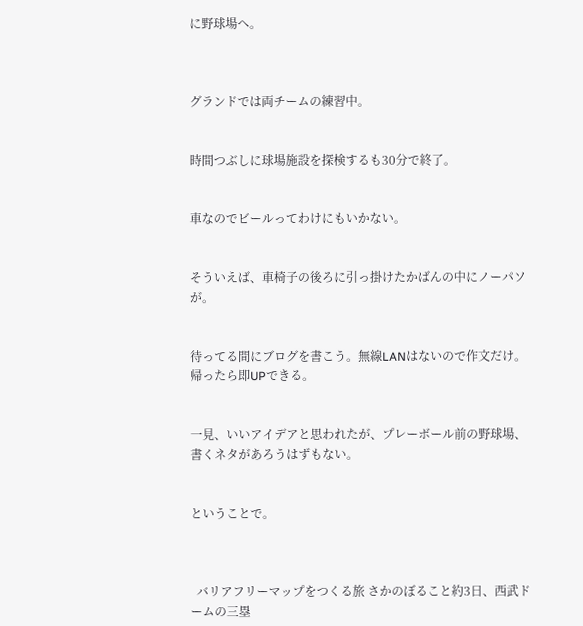に野球場へ。



グランドでは両チームの練習中。


時間つぶしに球場施設を探検するも30分で終了。


車なのでビールってわけにもいかない。


そういえば、車椅子の後ろに引っ掛けたかばんの中にノーパソが。


待ってる間にブログを書こう。無線LANはないので作文だけ。帰ったら即UPできる。


一見、いいアイデアと思われたが、プレーボール前の野球場、書くネタがあろうはずもない。


ということで。



  バリアフリーマップをつくる旅 さかのぼること約3日、西武ドームの三塁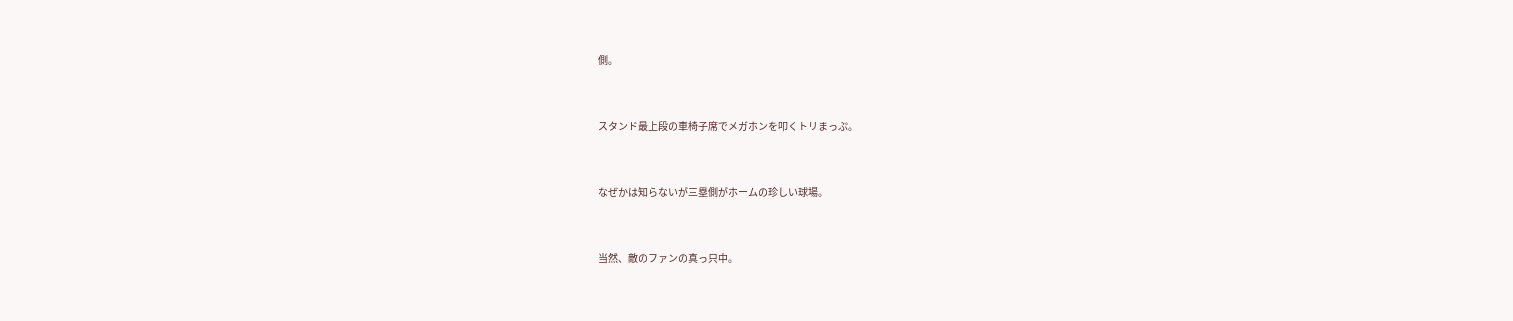側。


スタンド最上段の車椅子席でメガホンを叩くトリまっぷ。


なぜかは知らないが三塁側がホームの珍しい球場。


当然、敵のファンの真っ只中。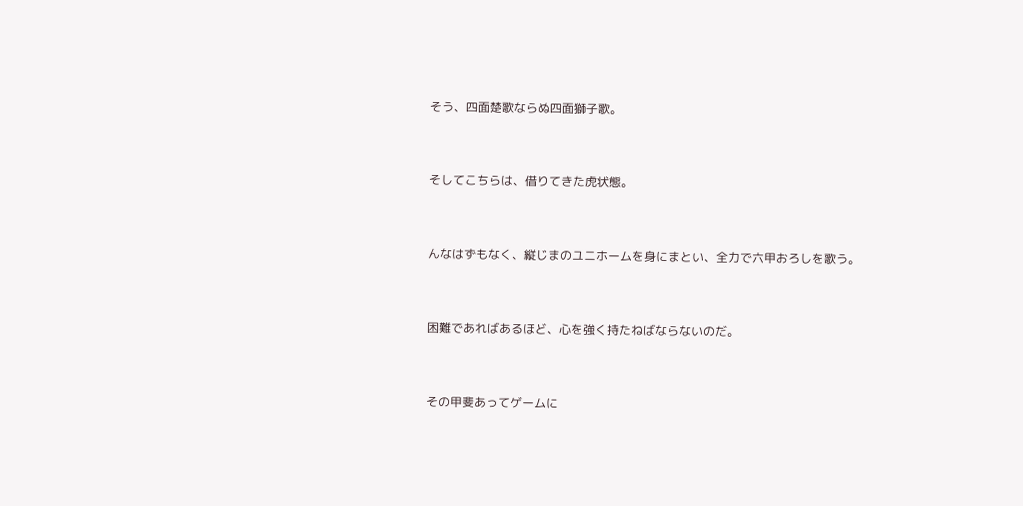そう、四面楚歌ならぬ四面獅子歌。


そしてこちらは、借りてきた虎状態。


んなはずもなく、縦じまのユニホームを身にまとい、全力で六甲おろしを歌う。


困難であればあるほど、心を強く持たねばならないのだ。


その甲斐あってゲームに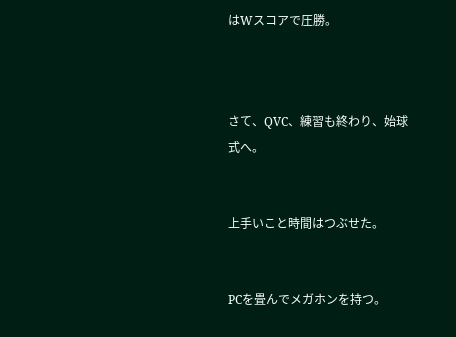はWスコアで圧勝。



さて、QVC、練習も終わり、始球式へ。


上手いこと時間はつぶせた。


PCを畳んでメガホンを持つ。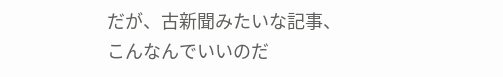だが、古新聞みたいな記事、こんなんでいいのだ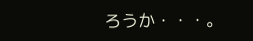ろうか・・・。